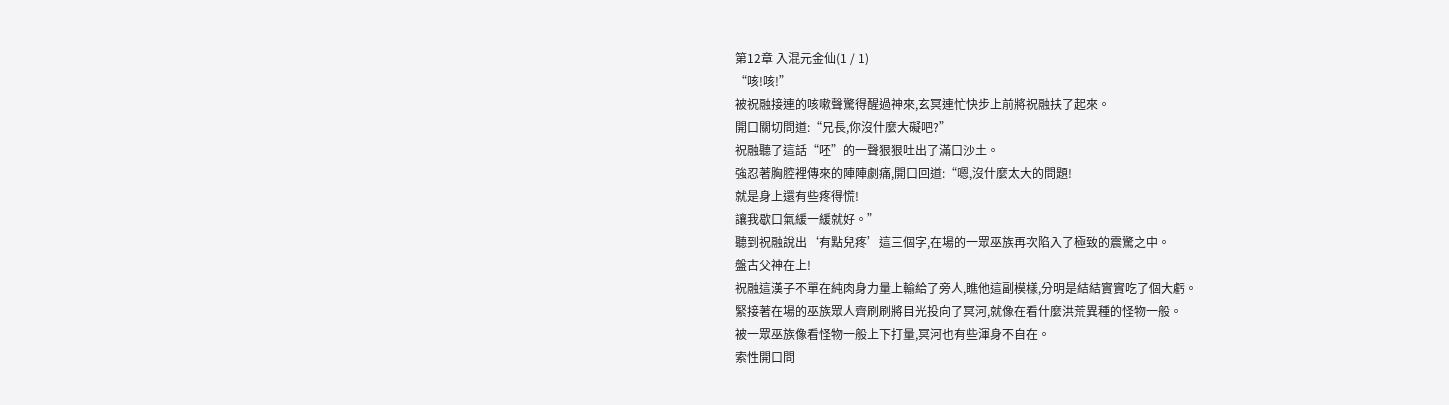第12章 入混元金仙(1 / 1)
“咳!咳!”
被祝融接連的咳嗽聲驚得醒過神來,玄冥連忙快步上前將祝融扶了起來。
開口關切問道:“兄長,你沒什麼大礙吧?”
祝融聽了這話“呸”的一聲狠狠吐出了滿口沙土。
強忍著胸腔裡傳來的陣陣劇痛,開口回道:“嗯,沒什麼太大的問題!
就是身上還有些疼得慌!
讓我歇口氣緩一緩就好。”
聽到祝融說出‘有點兒疼’這三個字,在場的一眾巫族再次陷入了極致的震驚之中。
盤古父神在上!
祝融這漢子不單在純肉身力量上輸給了旁人,瞧他這副模樣,分明是結結實實吃了個大虧。
緊接著在場的巫族眾人齊刷刷將目光投向了冥河,就像在看什麼洪荒異種的怪物一般。
被一眾巫族像看怪物一般上下打量,冥河也有些渾身不自在。
索性開口問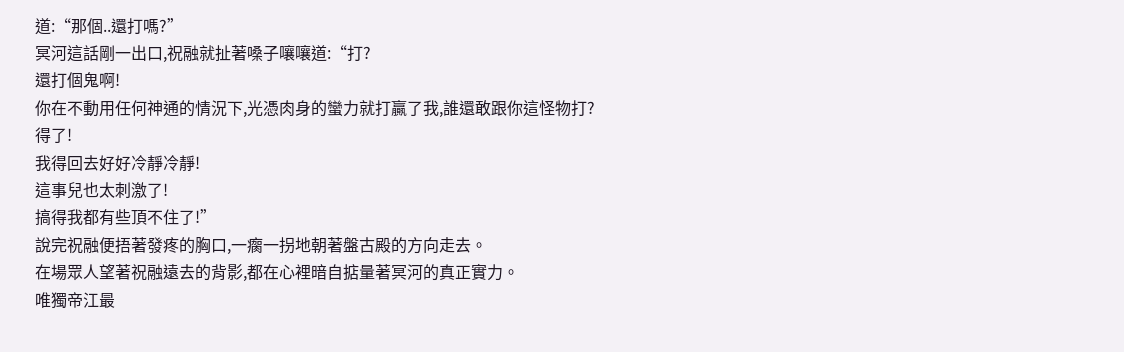道:“那個..還打嗎?”
冥河這話剛一出口,祝融就扯著嗓子嚷嚷道:“打?
還打個鬼啊!
你在不動用任何神通的情況下,光憑肉身的蠻力就打贏了我,誰還敢跟你這怪物打?
得了!
我得回去好好冷靜冷靜!
這事兒也太刺激了!
搞得我都有些頂不住了!”
說完祝融便捂著發疼的胸口,一瘸一拐地朝著盤古殿的方向走去。
在場眾人望著祝融遠去的背影,都在心裡暗自掂量著冥河的真正實力。
唯獨帝江最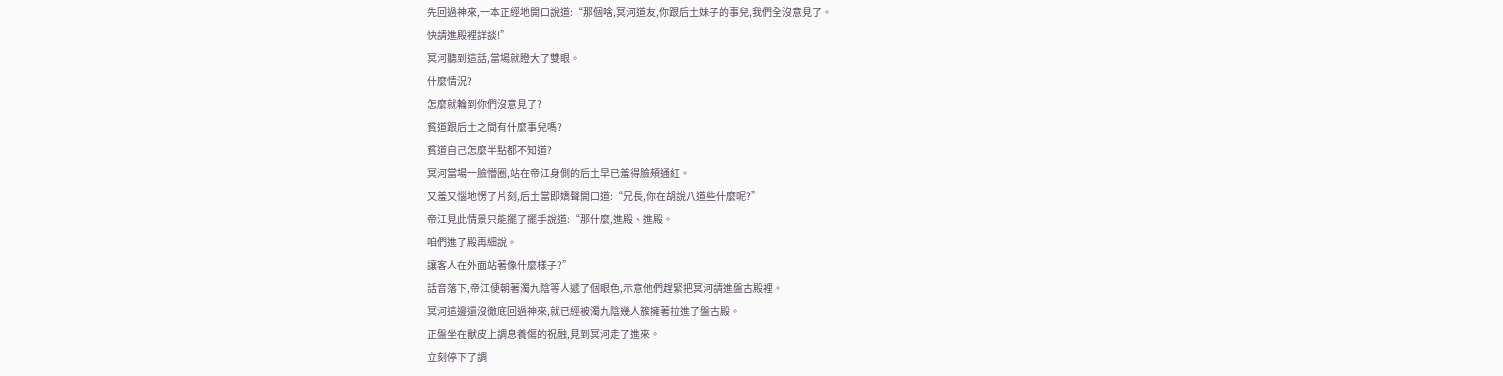先回過神來,一本正經地開口說道:“那個啥,冥河道友,你跟后土妹子的事兒,我們全沒意見了。
快請進殿裡詳談!”
冥河聽到這話,當場就瞪大了雙眼。
什麼情況?
怎麼就輪到你們沒意見了?
貧道跟后土之間有什麼事兒嗎?
貧道自己怎麼半點都不知道?
冥河當場一臉懵圈,站在帝江身側的后土早已羞得臉頰通紅。
又羞又惱地愣了片刻,后土當即嬌聲開口道:“兄長,你在胡說八道些什麼呢?”
帝江見此情景只能擺了擺手說道:“那什麼,進殿、進殿。
咱們進了殿再細說。
讓客人在外面站著像什麼樣子?”
話音落下,帝江便朝著濁九陰等人遞了個眼色,示意他們趕緊把冥河請進盤古殿裡。
冥河這邊還沒徹底回過神來,就已經被濁九陰幾人簇擁著拉進了盤古殿。
正盤坐在獸皮上調息養傷的祝融,見到冥河走了進來。
立刻停下了調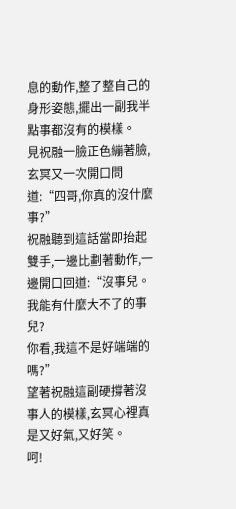息的動作,整了整自己的身形姿態,擺出一副我半點事都沒有的模樣。
見祝融一臉正色繃著臉,玄冥又一次開口問道:“四哥,你真的沒什麼事?”
祝融聽到這話當即抬起雙手,一邊比劃著動作,一邊開口回道:“沒事兒。
我能有什麼大不了的事兒?
你看,我這不是好端端的嗎?”
望著祝融這副硬撐著沒事人的模樣,玄冥心裡真是又好氣,又好笑。
呵!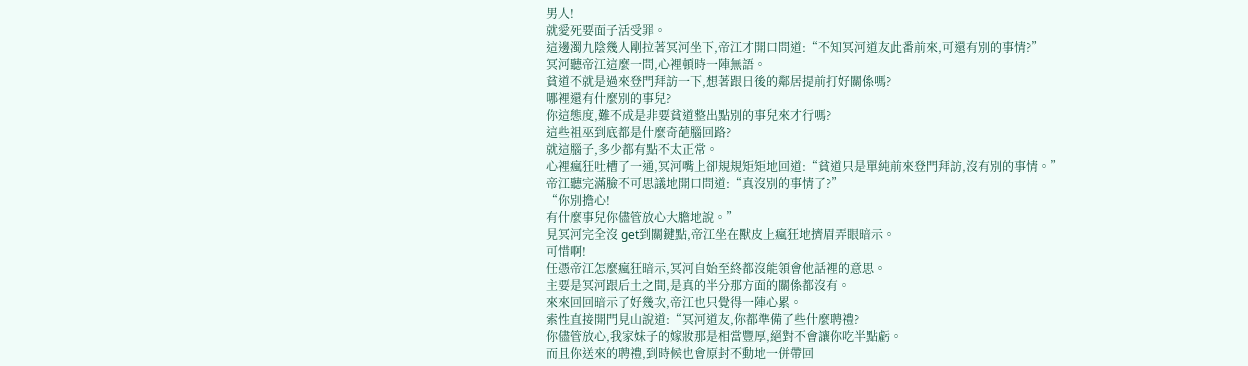男人!
就愛死要面子活受罪。
這邊濁九陰幾人剛拉著冥河坐下,帝江才開口問道:“不知冥河道友此番前來,可還有別的事情?”
冥河聽帝江這麼一問,心裡頓時一陣無語。
貧道不就是過來登門拜訪一下,想著跟日後的鄰居提前打好關係嗎?
哪裡還有什麼別的事兒?
你這態度,難不成是非要貧道整出點別的事兒來才行嗎?
這些祖巫到底都是什麼奇葩腦回路?
就這腦子,多少都有點不太正常。
心裡瘋狂吐槽了一通,冥河嘴上卻規規矩矩地回道:“貧道只是單純前來登門拜訪,沒有別的事情。”
帝江聽完滿臉不可思議地開口問道:“真沒別的事情了?”
“你別擔心!
有什麼事兒你儘管放心大膽地說。”
見冥河完全沒 get到關鍵點,帝江坐在獸皮上瘋狂地擠眉弄眼暗示。
可惜啊!
任憑帝江怎麼瘋狂暗示,冥河自始至終都沒能領會他話裡的意思。
主要是冥河跟后土之間,是真的半分那方面的關係都沒有。
來來回回暗示了好幾次,帝江也只覺得一陣心累。
索性直接開門見山說道:“冥河道友,你都準備了些什麼聘禮?
你儘管放心,我家妹子的嫁妝那是相當豐厚,絕對不會讓你吃半點虧。
而且你送來的聘禮,到時候也會原封不動地一併帶回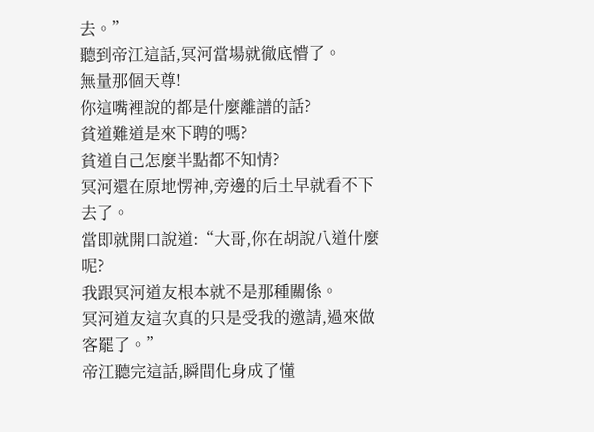去。”
聽到帝江這話,冥河當場就徹底懵了。
無量那個天尊!
你這嘴裡說的都是什麼離譜的話?
貧道難道是來下聘的嗎?
貧道自己怎麼半點都不知情?
冥河還在原地愣神,旁邊的后土早就看不下去了。
當即就開口說道:“大哥,你在胡說八道什麼呢?
我跟冥河道友根本就不是那種關係。
冥河道友這次真的只是受我的邀請,過來做客罷了。”
帝江聽完這話,瞬間化身成了懂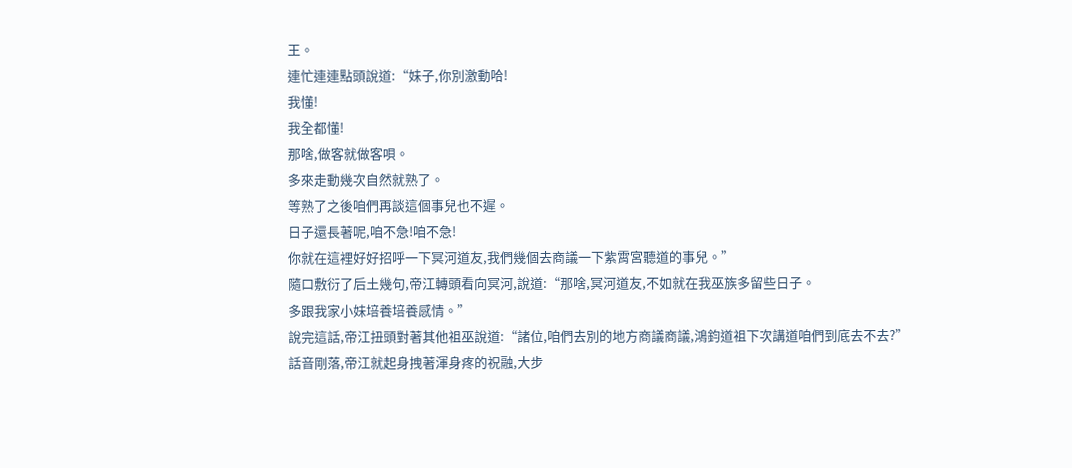王。
連忙連連點頭說道:“妹子,你別激動哈!
我懂!
我全都懂!
那啥,做客就做客唄。
多來走動幾次自然就熟了。
等熟了之後咱們再談這個事兒也不遲。
日子還長著呢,咱不急!咱不急!
你就在這裡好好招呼一下冥河道友,我們幾個去商議一下紫霄宮聽道的事兒。”
隨口敷衍了后土幾句,帝江轉頭看向冥河,說道:“那啥,冥河道友,不如就在我巫族多留些日子。
多跟我家小妹培養培養感情。”
說完這話,帝江扭頭對著其他祖巫說道:“諸位,咱們去別的地方商議商議,鴻鈞道祖下次講道咱們到底去不去?”
話音剛落,帝江就起身拽著渾身疼的祝融,大步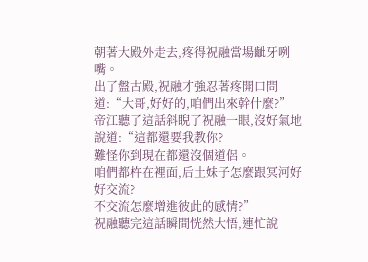朝著大殿外走去,疼得祝融當場齜牙咧嘴。
出了盤古殿,祝融才強忍著疼開口問道:“大哥,好好的,咱們出來幹什麼?”
帝江聽了這話斜睨了祝融一眼,沒好氣地說道:“這都還要我教你?
難怪你到現在都還沒個道侶。
咱們都杵在裡面,后土妹子怎麼跟冥河好好交流?
不交流怎麼增進彼此的感情?”
祝融聽完這話瞬間恍然大悟,連忙說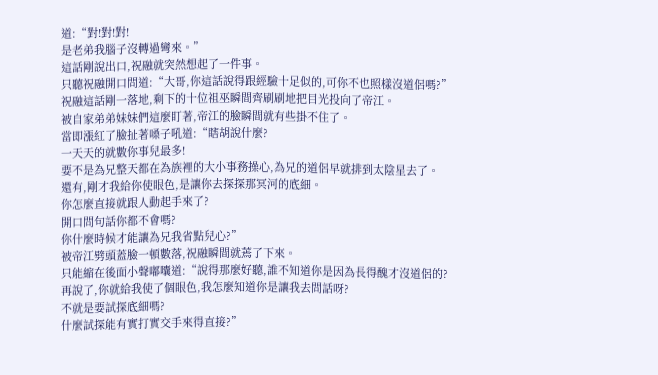道:“對!對!對!
是老弟我腦子沒轉過彎來。”
這話剛說出口,祝融就突然想起了一件事。
只聽祝融開口問道:“大哥,你這話說得跟經驗十足似的,可你不也照樣沒道侶嗎?”
祝融這話剛一落地,剩下的十位祖巫瞬間齊刷刷地把目光投向了帝江。
被自家弟弟妹妹們這麼盯著,帝江的臉瞬間就有些掛不住了。
當即漲紅了臉扯著嗓子吼道:“瞎胡說什麼?
一天天的就數你事兒最多!
要不是為兄整天都在為族裡的大小事務操心,為兄的道侶早就排到太陰星去了。
還有,剛才我給你使眼色,是讓你去探探那冥河的底細。
你怎麼直接就跟人動起手來了?
開口問句話你都不會嗎?
你什麼時候才能讓為兄我省點兒心?”
被帝江劈頭蓋臉一頓數落,祝融瞬間就蔫了下來。
只能縮在後面小聲嘟囔道:“說得那麼好聽,誰不知道你是因為長得醜才沒道侶的?
再說了,你就給我使了個眼色,我怎麼知道你是讓我去問話呀?
不就是要試探底細嗎?
什麼試探能有實打實交手來得直接?”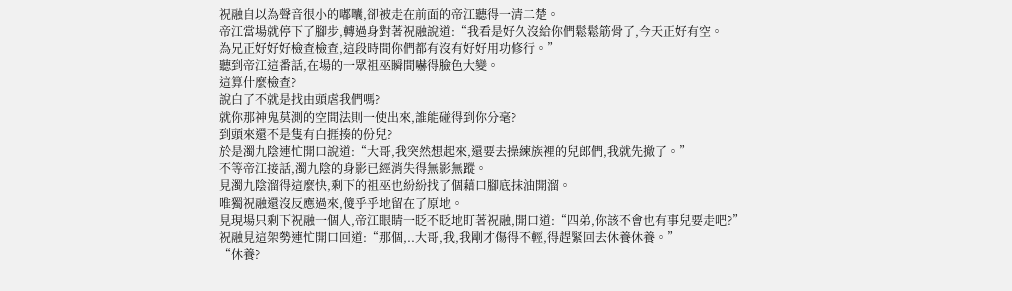祝融自以為聲音很小的嘟囔,卻被走在前面的帝江聽得一清二楚。
帝江當場就停下了腳步,轉過身對著祝融說道:“我看是好久沒給你們鬆鬆筋骨了,今天正好有空。
為兄正好好好檢查檢查,這段時間你們都有沒有好好用功修行。”
聽到帝江這番話,在場的一眾祖巫瞬間嚇得臉色大變。
這算什麼檢查?
說白了不就是找由頭虐我們嗎?
就你那神鬼莫測的空間法則一使出來,誰能碰得到你分毫?
到頭來還不是隻有白捱揍的份兒?
於是濁九陰連忙開口說道:“大哥,我突然想起來,還要去操練族裡的兒郎們,我就先撤了。”
不等帝江接話,濁九陰的身影已經消失得無影無蹤。
見濁九陰溜得這麼快,剩下的祖巫也紛紛找了個藉口腳底抹油開溜。
唯獨祝融還沒反應過來,傻乎乎地留在了原地。
見現場只剩下祝融一個人,帝江眼睛一眨不眨地盯著祝融,開口道:“四弟,你該不會也有事兒要走吧?”
祝融見這架勢連忙開口回道:“那個,..大哥,我,我剛才傷得不輕,得趕緊回去休養休養。”
“休養?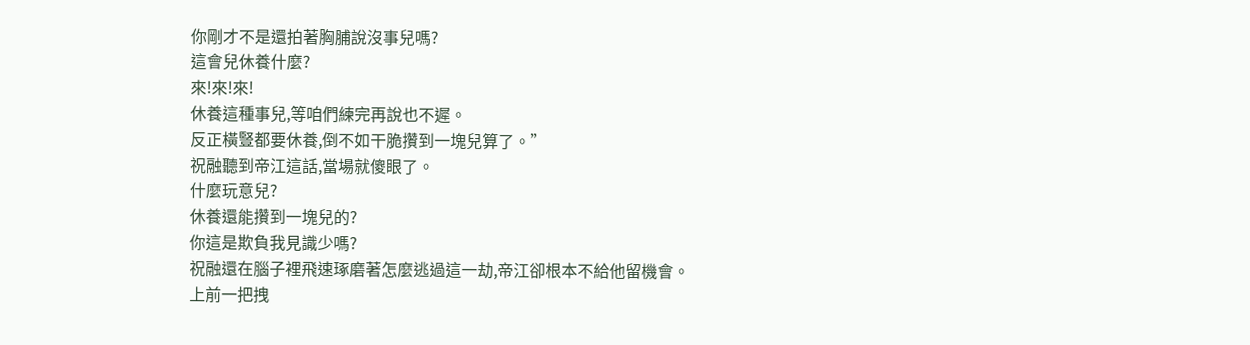你剛才不是還拍著胸脯說沒事兒嗎?
這會兒休養什麼?
來!來!來!
休養這種事兒,等咱們練完再說也不遲。
反正橫豎都要休養,倒不如干脆攢到一塊兒算了。”
祝融聽到帝江這話,當場就傻眼了。
什麼玩意兒?
休養還能攢到一塊兒的?
你這是欺負我見識少嗎?
祝融還在腦子裡飛速琢磨著怎麼逃過這一劫,帝江卻根本不給他留機會。
上前一把拽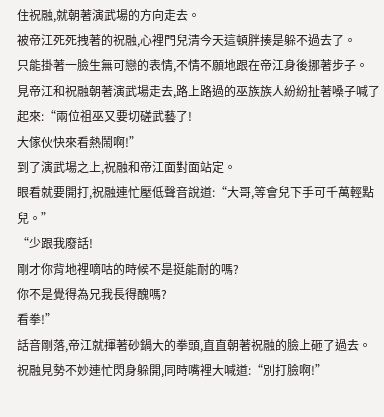住祝融,就朝著演武場的方向走去。
被帝江死死拽著的祝融,心裡門兒清今天這頓胖揍是躲不過去了。
只能掛著一臉生無可戀的表情,不情不願地跟在帝江身後挪著步子。
見帝江和祝融朝著演武場走去,路上路過的巫族族人紛紛扯著嗓子喊了起來:“兩位祖巫又要切磋武藝了!
大傢伙快來看熱鬧啊!”
到了演武場之上,祝融和帝江面對面站定。
眼看就要開打,祝融連忙壓低聲音說道:“大哥,等會兒下手可千萬輕點兒。”
“少跟我廢話!
剛才你背地裡嘀咕的時候不是挺能耐的嗎?
你不是覺得為兄我長得醜嗎?
看拳!”
話音剛落,帝江就揮著砂鍋大的拳頭,直直朝著祝融的臉上砸了過去。
祝融見勢不妙連忙閃身躲開,同時嘴裡大喊道:“別打臉啊!”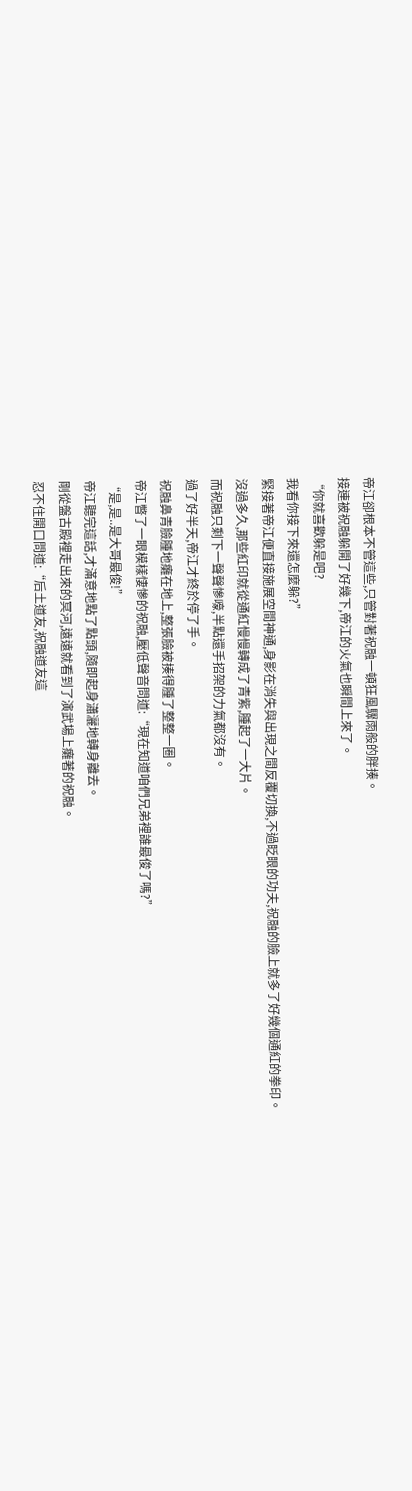帝江卻根本不管這些,只管對著祝融一頓狂風驟雨般的胖揍。
接連被祝融躲開了好幾下,帝江的火氣也瞬間上來了。
“你就喜歡躲是吧?
我看你接下來還怎麼躲?”
緊接著帝江便直接施展空間神通,身影在消失與出現之間反覆切換,不過眨眼的功夫,祝融的臉上就多了好幾個通紅的拳印。
沒過多久,那些紅印就從通紅慢慢轉成了青紫,腫起了一大片。
而祝融只剩下一聲聲慘嚎,半點還手招架的力氣都沒有。
過了好半天,帝江才終於停了手。
祝融鼻青臉腫地癱在地上,整張臉被揍得腫了整整一圈。
帝江瞥了一眼模樣悽慘的祝融,壓低聲音問道:“現在知道咱們兄弟裡誰最俊了嗎?”
“是,是..是大哥最俊!”
帝江聽完這話,才滿意地點了點頭,隨即起身瀟灑地轉身離去。
剛從盤古殿裡走出來的冥河,遠遠就看到了演武場上癱著的祝融。
忍不住開口問道:“后土道友,祝融道友這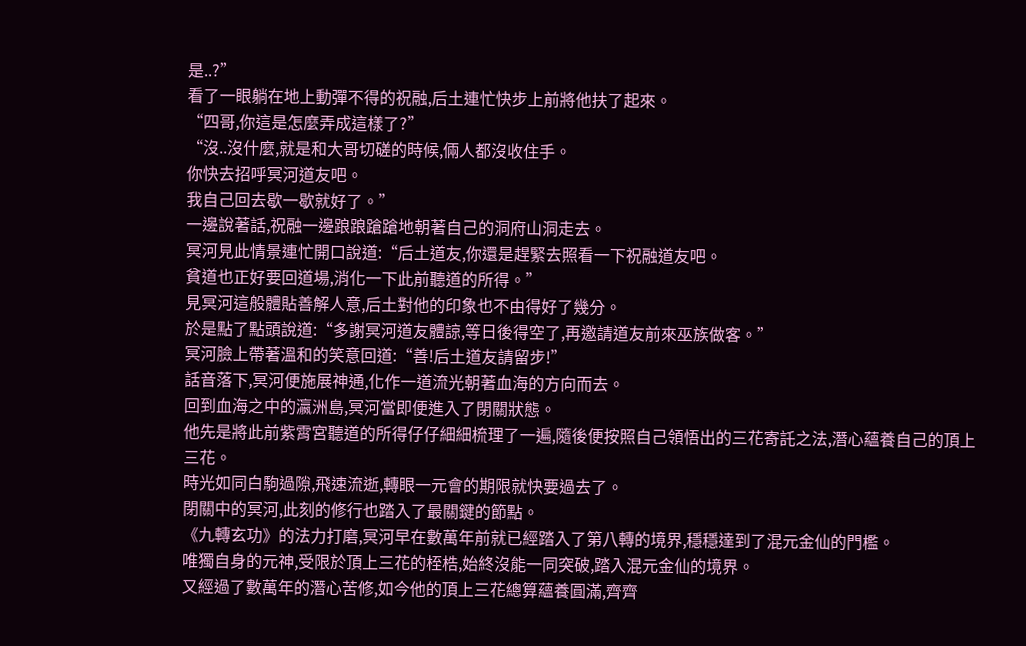是..?”
看了一眼躺在地上動彈不得的祝融,后土連忙快步上前將他扶了起來。
“四哥,你這是怎麼弄成這樣了?”
“沒..沒什麼,就是和大哥切磋的時候,倆人都沒收住手。
你快去招呼冥河道友吧。
我自己回去歇一歇就好了。”
一邊說著話,祝融一邊踉踉蹌蹌地朝著自己的洞府山洞走去。
冥河見此情景連忙開口說道:“后土道友,你還是趕緊去照看一下祝融道友吧。
貧道也正好要回道場,消化一下此前聽道的所得。”
見冥河這般體貼善解人意,后土對他的印象也不由得好了幾分。
於是點了點頭說道:“多謝冥河道友體諒,等日後得空了,再邀請道友前來巫族做客。”
冥河臉上帶著溫和的笑意回道:“善!后土道友請留步!”
話音落下,冥河便施展神通,化作一道流光朝著血海的方向而去。
回到血海之中的瀛洲島,冥河當即便進入了閉關狀態。
他先是將此前紫霄宮聽道的所得仔仔細細梳理了一遍,隨後便按照自己領悟出的三花寄託之法,潛心蘊養自己的頂上三花。
時光如同白駒過隙,飛速流逝,轉眼一元會的期限就快要過去了。
閉關中的冥河,此刻的修行也踏入了最關鍵的節點。
《九轉玄功》的法力打磨,冥河早在數萬年前就已經踏入了第八轉的境界,穩穩達到了混元金仙的門檻。
唯獨自身的元神,受限於頂上三花的桎梏,始終沒能一同突破,踏入混元金仙的境界。
又經過了數萬年的潛心苦修,如今他的頂上三花總算蘊養圓滿,齊齊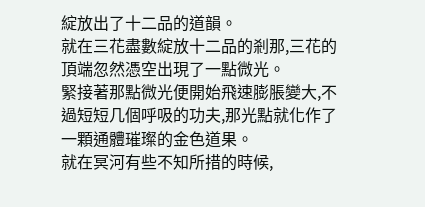綻放出了十二品的道韻。
就在三花盡數綻放十二品的剎那,三花的頂端忽然憑空出現了一點微光。
緊接著那點微光便開始飛速膨脹變大,不過短短几個呼吸的功夫,那光點就化作了一顆通體璀璨的金色道果。
就在冥河有些不知所措的時候,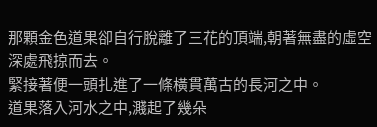那顆金色道果卻自行脫離了三花的頂端,朝著無盡的虛空深處飛掠而去。
緊接著便一頭扎進了一條橫貫萬古的長河之中。
道果落入河水之中,濺起了幾朵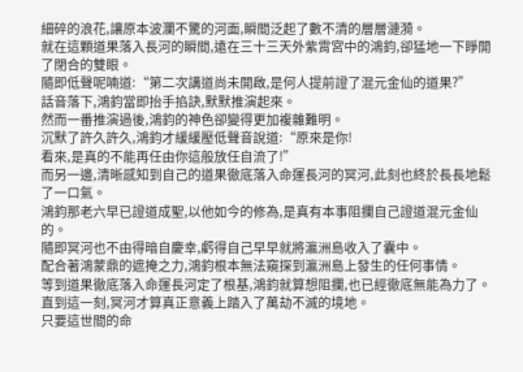細碎的浪花,讓原本波瀾不驚的河面,瞬間泛起了數不清的層層漣漪。
就在這顆道果落入長河的瞬間,遠在三十三天外紫霄宮中的鴻鈞,卻猛地一下睜開了閉合的雙眼。
隨即低聲呢喃道:“第二次講道尚未開啟,是何人提前證了混元金仙的道果?”
話音落下,鴻鈞當即抬手掐訣,默默推演起來。
然而一番推演過後,鴻鈞的神色卻變得更加複雜難明。
沉默了許久許久,鴻鈞才緩緩壓低聲音說道:“原來是你!
看來,是真的不能再任由你這般放任自流了!”
而另一邊,清晰感知到自己的道果徹底落入命運長河的冥河,此刻也終於長長地鬆了一口氣。
鴻鈞那老六早已證道成聖,以他如今的修為,是真有本事阻攔自己證道混元金仙的。
隨即冥河也不由得暗自慶幸,虧得自己早早就將瀛洲島收入了囊中。
配合著鴻蒙鼎的遮掩之力,鴻鈞根本無法窺探到瀛洲島上發生的任何事情。
等到道果徹底落入命運長河定了根基,鴻鈞就算想阻攔,也已經徹底無能為力了。
直到這一刻,冥河才算真正意義上踏入了萬劫不滅的境地。
只要這世間的命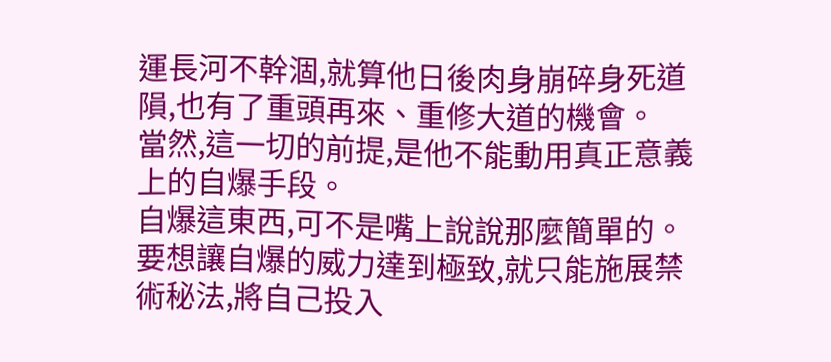運長河不幹涸,就算他日後肉身崩碎身死道隕,也有了重頭再來、重修大道的機會。
當然,這一切的前提,是他不能動用真正意義上的自爆手段。
自爆這東西,可不是嘴上說說那麼簡單的。
要想讓自爆的威力達到極致,就只能施展禁術秘法,將自己投入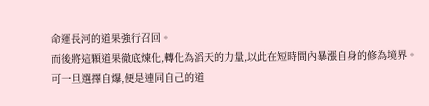命運長河的道果強行召回。
而後將這顆道果徹底煉化,轉化為滔天的力量,以此在短時間內暴漲自身的修為境界。
可一旦選擇自爆,便是連同自己的道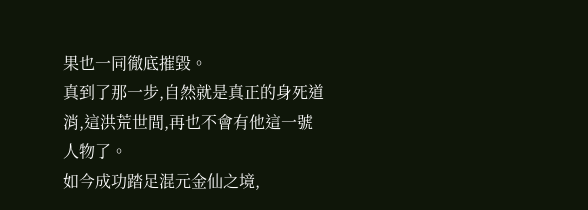果也一同徹底摧毀。
真到了那一步,自然就是真正的身死道消,這洪荒世間,再也不會有他這一號人物了。
如今成功踏足混元金仙之境,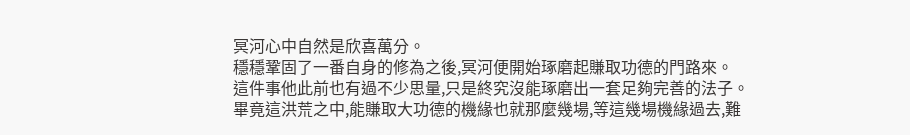冥河心中自然是欣喜萬分。
穩穩鞏固了一番自身的修為之後,冥河便開始琢磨起賺取功德的門路來。
這件事他此前也有過不少思量,只是終究沒能琢磨出一套足夠完善的法子。
畢竟這洪荒之中,能賺取大功德的機緣也就那麼幾場,等這幾場機緣過去,難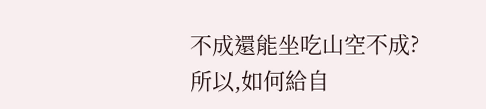不成還能坐吃山空不成?
所以,如何給自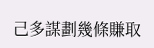己多謀劃幾條賺取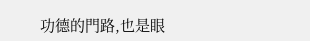功德的門路,也是眼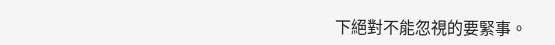下絕對不能忽視的要緊事。